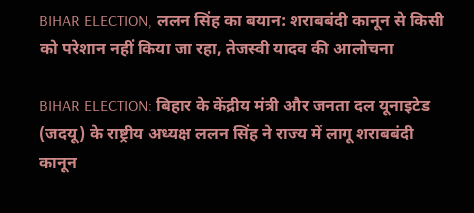BIHAR ELECTION, ललन सिंह का बयान: शराबबंदी कानून से किसी को परेशान नहीं किया जा रहा, तेजस्वी यादव की आलोचना

BIHAR ELECTION: बिहार के केंद्रीय मंत्री और जनता दल यूनाइटेड (जदयू) के राष्ट्रीय अध्यक्ष ललन सिंह ने राज्य में लागू शराबबंदी कानून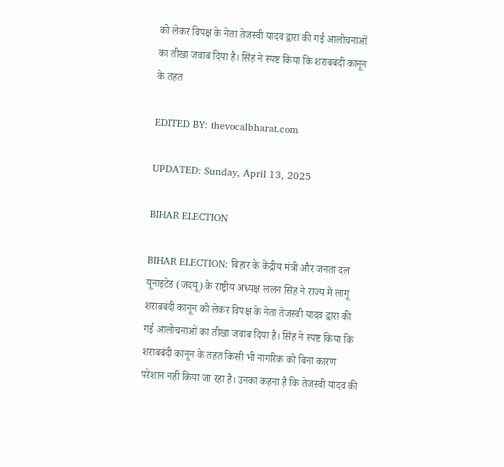को लेकर विपक्ष के नेता तेजस्वी यादव द्वारा की गई आलोचनाओं का तीखा जवाब दिया है। सिंह ने स्पष्ट किया कि शराबबंदी कानून के तहत

EDITED BY: thevocalbharat.com

UPDATED: Sunday, April 13, 2025

BIHAR ELECTION

BIHAR ELECTION: बिहार के केंद्रीय मंत्री और जनता दल यूनाइटेड (जदयू) के राष्ट्रीय अध्यक्ष ललन सिंह ने राज्य में लागू शराबबंदी कानून को लेकर विपक्ष के नेता तेजस्वी यादव द्वारा की गई आलोचनाओं का तीखा जवाब दिया है। सिंह ने स्पष्ट किया कि शराबबंदी कानून के तहत किसी भी नागरिक को बिना कारण परेशान नहीं किया जा रहा है। उनका कहना है कि तेजस्वी यादव की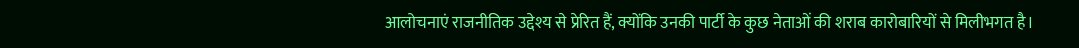आलोचनाएं राजनीतिक उद्देश्य से प्रेरित हैं, क्योंकि उनकी पार्टी के कुछ नेताओं की शराब कारोबारियों से मिलीभगत है।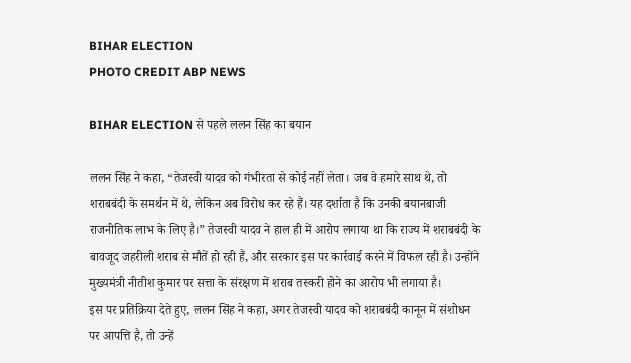BIHAR ELECTION
PHOTO CREDIT ABP NEWS

BIHAR ELECTION से पहले ललन सिंह का बयान

ललन सिंह ने कहा, “तेजस्वी यादव को गंभीरता से कोई नहीं लेता। जब वे हमारे साथ थे, तो शराबबंदी के समर्थन में थे, लेकिन अब विरोध कर रहे हैं। यह दर्शाता है कि उनकी बयानबाजी राजनीतिक लाभ के लिए है।” तेजस्वी यादव ने हाल ही में आरोप लगाया था कि राज्य में शराबबंदी के बावजूद जहरीली शराब से मौतें हो रही हैं, और सरकार इस पर कार्रवाई करने में विफल रही है। उन्होंने मुख्यमंत्री नीतीश कुमार पर सत्ता के संरक्षण में शराब तस्करी होने का आरोप भी लगाया है।
इस पर प्रतिक्रिया देते हुए, ललन सिंह ने कहा, अगर तेजस्वी यादव को शराबबंदी कानून में संशोधन पर आपत्ति है, तो उन्हें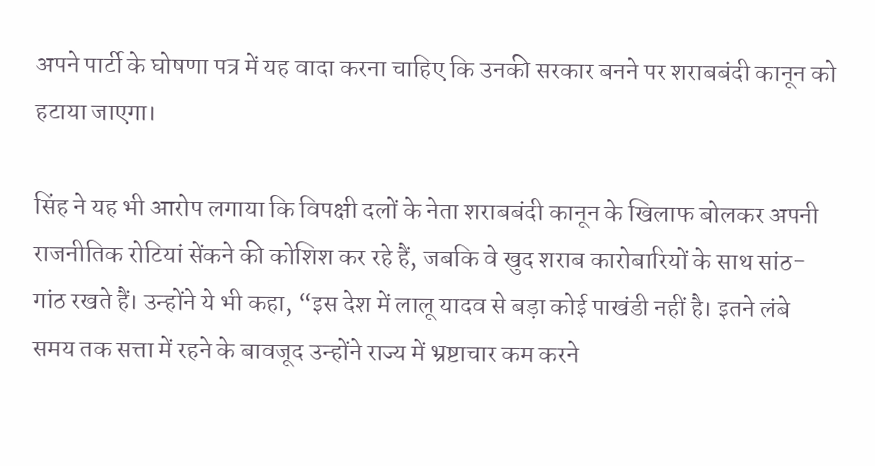अपने पार्टी के घोषणा पत्र में यह वादा करना चाहिए कि उनकी सरकार बनने पर शराबबंदी कानून को हटाया जाएगा।

सिंह ने यह भी आरोप लगाया कि विपक्षी दलों के नेता शराबबंदी कानून के खिलाफ बोलकर अपनी राजनीतिक रोटियां सेंकने की कोशिश कर रहे हैं, जबकि वे खुद शराब कारोबारियों के साथ सांठ-गांठ रखते हैं। उन्होंने ये भी कहा, “इस देश में लालू यादव से बड़ा कोई पाखंडी नहीं है। इतने लंबे समय तक सत्ता में रहने के बावजूद उन्होंने राज्य में भ्रष्टाचार कम करने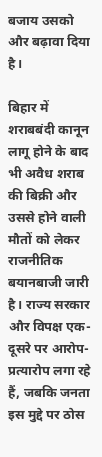बजाय उसको और बढ़ावा दिया है।

बिहार में शराबबंदी कानून लागू होने के बाद भी अवैध शराब की बिक्री और उससे होने वाली मौतों को लेकर राजनीतिक बयानबाजी जारी है। राज्य सरकार और विपक्ष एक-दूसरे पर आरोप-प्रत्यारोप लगा रहे हैं, जबकि जनता इस मुद्दे पर ठोस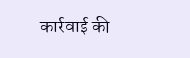कार्रवाई की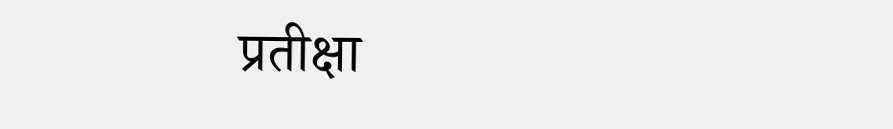प्रतीक्षा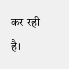कर रही है।